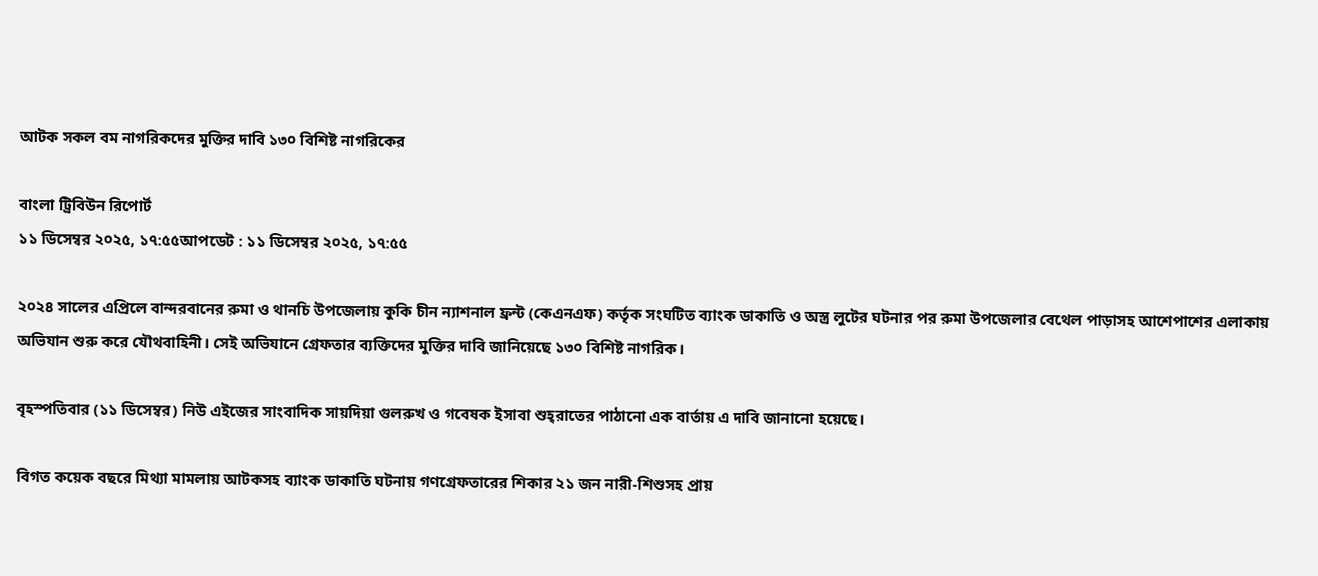আটক সকল বম নাগরিকদের মুক্তির দাবি ১৩০ বিশিষ্ট নাগরিকের

বাংলা ট্রিবিউন রিপোর্ট
১১ ডিসেম্বর ২০২৫, ১৭:৫৫আপডেট : ১১ ডিসেম্বর ২০২৫, ১৭:৫৫

২০২৪ সালের এপ্রিলে বান্দরবানের রুমা ও থানচি উপজেলায় কুকি চীন ন্যাশনাল ফ্রন্ট (কেএনএফ) কর্তৃক সংঘটিত ব্যাংক ডাকাতি ও অস্ত্র লুটের ঘটনার পর রুমা উপজেলার বেথেল পাড়াসহ আশেপাশের এলাকায় অভিযান শুরু করে যৌথবাহিনী। সেই অভিযানে গ্রেফতার ব্যক্তিদের মুক্তির দাবি জানিয়েছে ১৩০ বিশিষ্ট নাগরিক।

বৃহস্পতিবার (১১ ডিসেম্বর) নিউ এইজের সাংবাদিক সায়দিয়া গুলরুখ ও গবেষক ইসাবা শুহ্‌রাতের পাঠানো এক বার্তায় এ দাবি জানানো হয়েছে।

বিগত কয়েক বছরে মিথ্যা মামলায় আটকসহ ব্যাংক ডাকাতি ঘটনায় গণগ্রেফতারের শিকার ২১ জন নারী-শিশুসহ প্রায়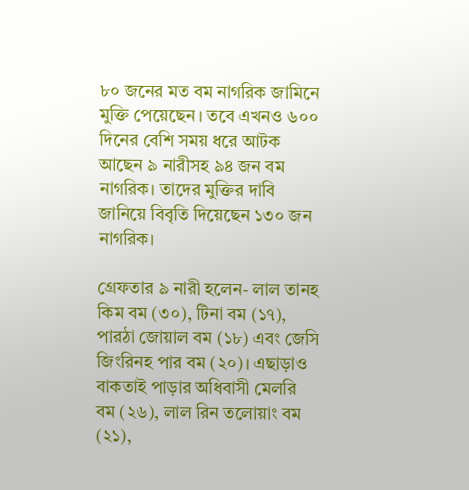৮০ জনের মত বম নাগরিক জামিনে মুক্তি পেয়েছেন। তবে এখনও ৬০০ দিনের বেশি সময় ধরে আটক আছেন ৯ নারীসহ ৯৪ জন বম নাগরিক। তাদের মুক্তির দাবি জানিয়ে বিবৃতি দিয়েছেন ১৩০ জন নাগরিক।

গ্রেফতার ৯ নারী হলেন- লাল তানহ কিম বম (৩০), টিনা বম (১৭), পারঠা জোয়াল বম (১৮) এবং জেসি জিংরিনহ পার বম (২০)। এছাড়াও বাকতাই পাড়ার অধিবাসী মেলরি বম (২৬), লাল রিন তলোয়াং বম (২১),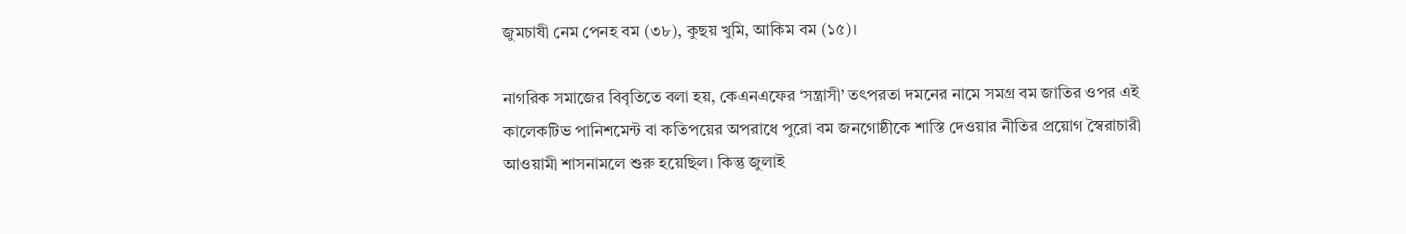জুমচাষী নেম পেনহ বম (৩৮), কুছয় খুমি, আকিম বম (১৫)।

নাগরিক সমাজের বিবৃতিতে বলা হয়, কেএনএফের ‘সন্ত্রাসী’ তৎপরতা দমনের নামে সমগ্র বম জাতির ওপর এই কালেকটিভ পানিশমেন্ট বা কতিপয়ের অপরাধে পুরো বম জনগোষ্ঠীকে শাস্তি দেওয়ার নীতির প্রয়োগ স্বৈরাচারী আওয়ামী শাসনামলে শুরু হয়েছিল। কিন্তু জুলাই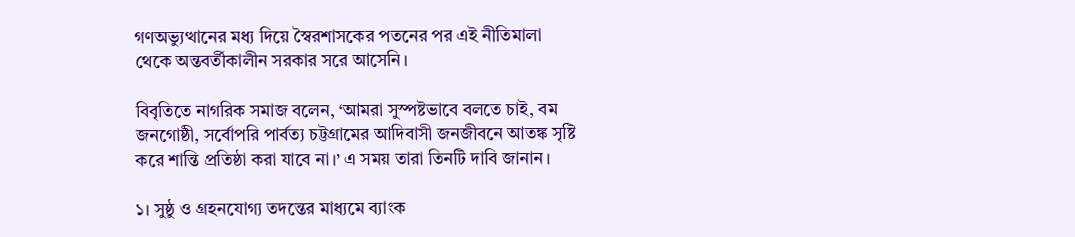গণঅভ্যুত্থানের মধ্য দিয়ে স্বৈরশাসকের পতনের পর এই নীতিমালা থেকে অন্তবর্তীকালীন সরকার সরে আসেনি।

বিবৃতিতে নাগরিক সমাজ বলেন, ‘আমরা সুস্পষ্টভাবে বলতে চাই, বম জনগোষ্ঠী, সর্বোপরি পার্বত্য চট্টগ্রামের আদিবাসী জনজীবনে আতঙ্ক সৃষ্টি করে শান্তি প্রতিষ্ঠা করা যাবে না।’ এ সময় তারা তিনটি দাবি জানান।

১। সুষ্ঠু ও গ্রহনযোগ্য তদন্তের মাধ্যমে ব্যাংক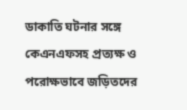ডাকাতি ঘটনার সঙ্গে কেএনএফসহ প্রত্যক্ষ ও পরোক্ষভাবে জড়িতদের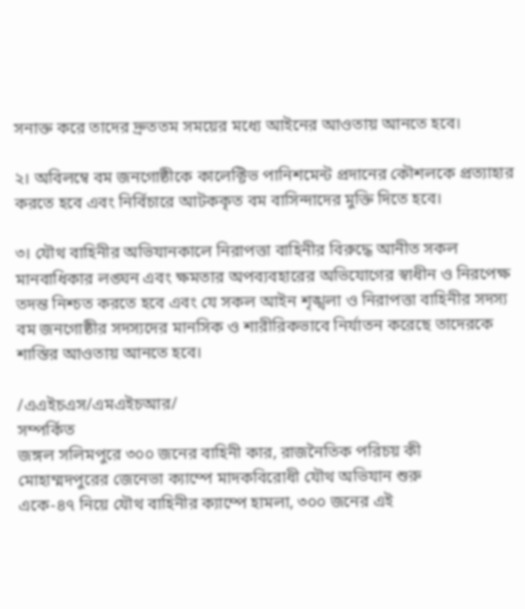সনাক্ত করে তাদের দ্রুততম সময়ের মধ্যে আইনের আওতায় আনতে হবে।

২। অবিলম্বে বম জনগোষ্ঠীকে কালেক্টিভ পানিশমেন্ট প্রদানের কৌশলকে প্রত্যাহার করতে হবে এবং নির্বিচারে আটককৃত বম বাসিন্দাদের মুক্তি দিতে হবে।

৩। যৌথ বাহিনীর অভিযানকালে নিরাপত্তা বাহিনীর বিরুদ্ধে আনীত সকল মানবাধিকার লঙ্ঘন এবং ক্ষমতার অপব্যবহারের অভিযোগের স্বাধীন ও নিরপেক্ষ তদন্ত নিশ্চত করতে হবে এবং যে সকল আইন শৃঙ্খলা ও নিরাপত্তা বাহিনীর সদস্য বম জনগোষ্ঠীর সদস্যদের মানসিক ও শারীরিকভাবে নির্যাতন করেছে তাদেরকে শাস্তির আওতায় আনতে হবে।

/এএইচএস/এমএইচআর/
সম্পর্কিত
জঙ্গল সলিমপুরে ৩০০ জনের বাহিনী কার, রাজনৈতিক পরিচয় কী
মোহাম্মদপুরের জেনেভা ক্যাম্পে মাদকবিরোধী যৌথ অভিযান শুরু
একে-৪৭ নিয়ে যৌথ বাহিনীর ক্যাম্পে হামলা, ৩০০ জনের এই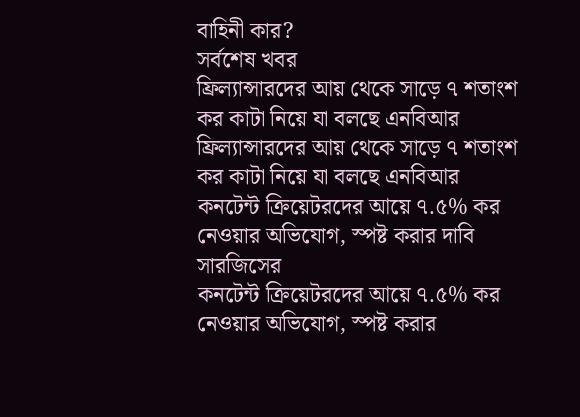বাহিনী কার?
সর্বশেষ খবর
ফ্রিল্যান্সারদের আয় থেকে সাড়ে ৭ শতাংশ কর কাটা নিয়ে যা বলছে এনবিআর
ফ্রিল্যান্সারদের আয় থেকে সাড়ে ৭ শতাংশ কর কাটা নিয়ে যা বলছে এনবিআর
কনটেন্ট ক্রিয়েটরদের আয়ে ৭.৫% কর নেওয়ার অভিযোগ, স্পষ্ট করার দাবি সারজিসের
কনটেন্ট ক্রিয়েটরদের আয়ে ৭.৫% কর নেওয়ার অভিযোগ, স্পষ্ট করার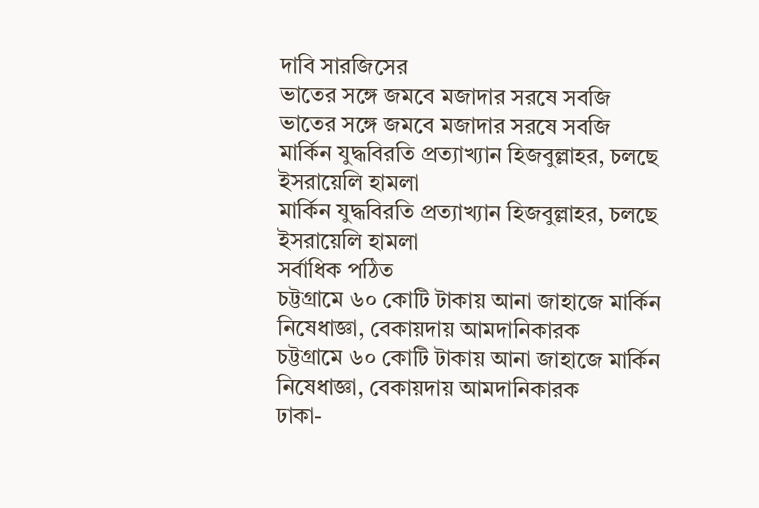দাবি সারজিসের
ভাতের সঙ্গে জমবে মজাদার সরষে সবজি
ভাতের সঙ্গে জমবে মজাদার সরষে সবজি
মার্কিন যুদ্ধবিরতি প্রত্যাখ্যান হিজবুল্লাহর, চলছে ইসরায়েলি হামলা
মার্কিন যুদ্ধবিরতি প্রত্যাখ্যান হিজবুল্লাহর, চলছে ইসরায়েলি হামলা
সর্বাধিক পঠিত
চট্টগ্রামে ৬০ কোটি টাকায় আনা জাহাজে মার্কিন নিষেধাজ্ঞা, বেকায়দায় আমদানিকারক
চট্টগ্রামে ৬০ কোটি টাকায় আনা জাহাজে মার্কিন নিষেধাজ্ঞা, বেকায়দায় আমদানিকারক
ঢাকা-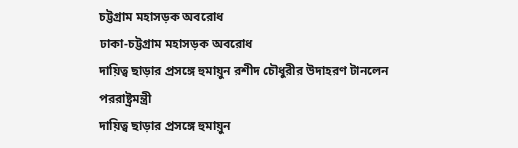চট্টগ্রাম মহাসড়ক অবরোধ
ঢাকা-চট্টগ্রাম মহাসড়ক অবরোধ
দায়িত্ব ছাড়ার প্রসঙ্গে হুমায়ুন রশীদ চৌধুরীর উদাহরণ টানলেন পররাষ্ট্রমন্ত্রী
দায়িত্ব ছাড়ার প্রসঙ্গে হুমায়ুন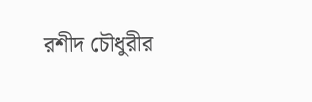রশীদ চৌধুরীর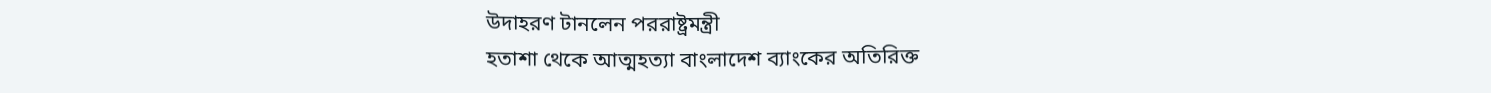উদাহরণ টানলেন পররাষ্ট্রমন্ত্রী
হতাশা থেকে আত্মহত্যা বাংলাদেশ ব্যাংকের অতিরিক্ত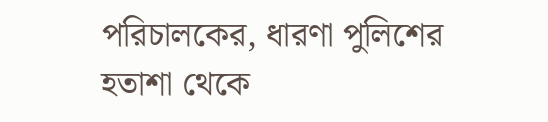পরিচালকের, ধারণা পুলিশের
হতাশা থেকে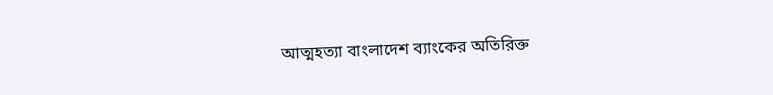আত্মহত্যা বাংলাদেশ ব্যাংকের অতিরিক্ত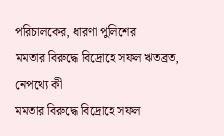পরিচালকের, ধারণা পুলিশের
মমতার বিরুদ্ধে বিদ্রোহে সফল ঋতব্রত, নেপথ্যে কী
মমতার বিরুদ্ধে বিদ্রোহে সফল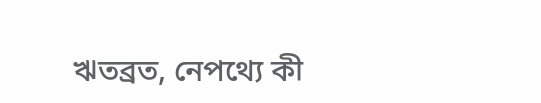ঋতব্রত, নেপথ্যে কী